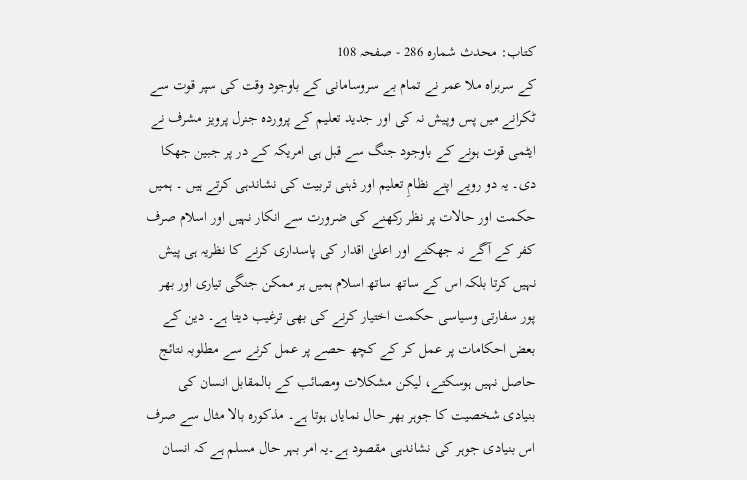کتاب: محدث شمارہ 286 - صفحہ 108
کے سربراہ ملا عمر نے تمام بے سروسامانی کے باوجود وقت کی سپر قوت سے ٹکرانے میں پس وپیش نہ کی اور جدید تعلیم کے پروردہ جنرل پرویز مشرف نے ایٹمی قوت ہونے کے باوجود جنگ سے قبل ہی امریکہ کے در پر جبین جھکا دی۔ یہ دو رویے اپنے نظامِ تعلیم اور ذہنی تربیت کی نشاندہی کرتے ہیں ۔ ہمیں حکمت اور حالات پر نظر رکھنے کی ضرورت سے انکار نہیں اور اسلام صرف کفر کے آگے نہ جھکنے اور اعلیٰ اقدار کی پاسداری کرنے کا نظریہ ہی پیش نہیں کرتا بلکہ اس کے ساتھ ساتھ اسلام ہمیں ہر ممکن جنگی تیاری اور بھر پور سفارتی وسیاسی حکمت اختیار کرنے کی بھی ترغیب دیتا ہے۔ دین کے بعض احکامات پر عمل کر کے کچھ حصے پر عمل کرنے سے مطلوبہ نتائج حاصل نہیں ہوسکتے، لیکن مشکلات ومصائب کے بالمقابل انسان کی بنیادی شخصیت کا جوہر بھر حال نمایاں ہوتا ہے۔ مذکورہ بالا مثال سے صرف اس بنیادی جوہر کی نشاندہی مقصود ہے۔یہ امر بہر حال مسلم ہے کہ انسان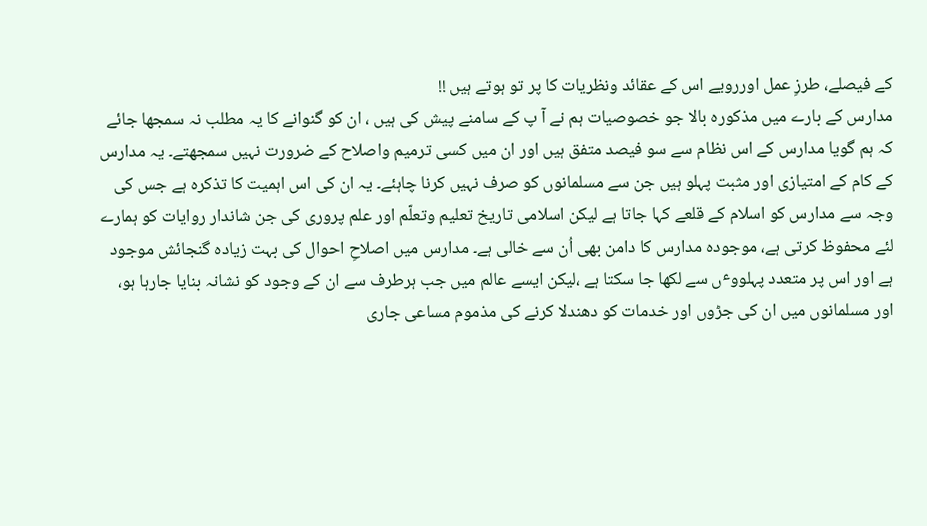کے فیصلے، طرزِ عمل اوررویے اس کے عقائد ونظریات کا پر تو ہوتے ہیں !!
مدارس کے بارے میں مذکورہ بالا جو خصوصیات ہم نے آ پ کے سامنے پیش کی ہیں ، ان کو گنوانے کا یہ مطلب نہ سمجھا جائے کہ ہم گویا مدارس کے اس نظام سے سو فیصد متفق ہیں اور ان میں کسی ترمیم واصلاح کے ضرورت نہیں سمجھتے۔ یہ مدارس کے کام کے امتیازی اور مثبت پہلو ہیں جن سے مسلمانوں کو صرف نہیں کرنا چاہئے۔ یہ ان کی اس اہمیت کا تذکرہ ہے جس کی وجہ سے مدارس کو اسلام کے قلعے کہا جاتا ہے لیکن اسلامی تاریخ تعلیم وتعلّم اور علم پروری کی جن شاندار روایات کو ہمارے لئے محفوظ کرتی ہے، موجودہ مدارس کا دامن بھی اُن سے خالی ہے۔ مدارس میں اصلاحِ احوال کی بہت زیادہ گنجائش موجود ہے اور اس پر متعدد پہلووٴں سے لکھا جا سکتا ہے ،لیکن ایسے عالم میں جب ہرطرف سے ان کے وجود کو نشانہ بنایا جارہا ہو، اور مسلمانوں میں ان کی جڑوں اور خدمات کو دھندلا کرنے کی مذموم مساعی جاری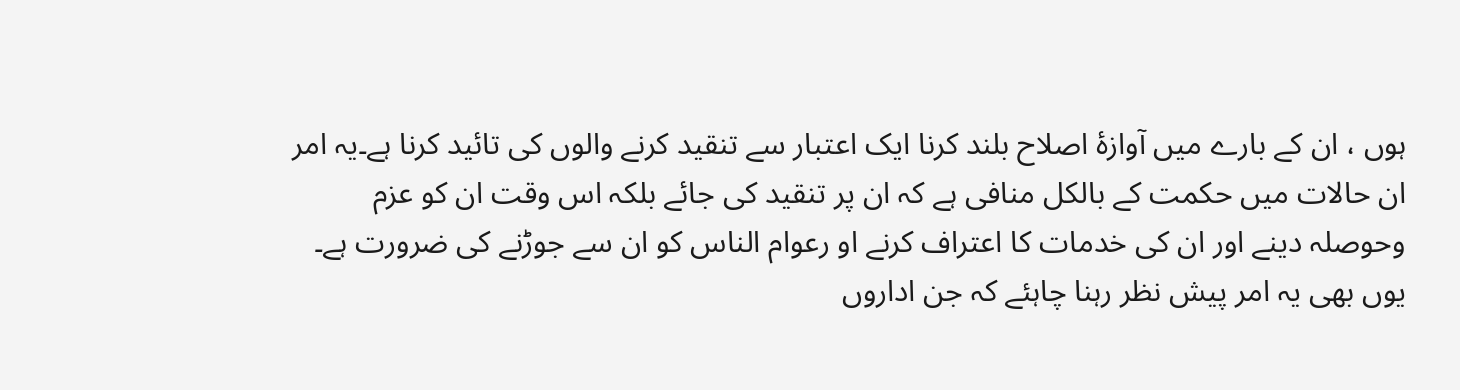ہوں ، ان کے بارے میں آوازۂ اصلاح بلند کرنا ایک اعتبار سے تنقید کرنے والوں کی تائید کرنا ہے۔یہ امر ان حالات میں حکمت کے بالکل منافی ہے کہ ان پر تنقید کی جائے بلکہ اس وقت ان کو عزم وحوصلہ دینے اور ان کی خدمات کا اعتراف کرنے او رعوام الناس کو ان سے جوڑنے کی ضرورت ہے۔
یوں بھی یہ امر پیش نظر رہنا چاہئے کہ جن اداروں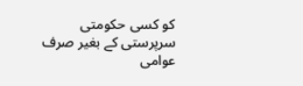کو کسی حکومتی سرپرستی کے بغیر صرف عوامی